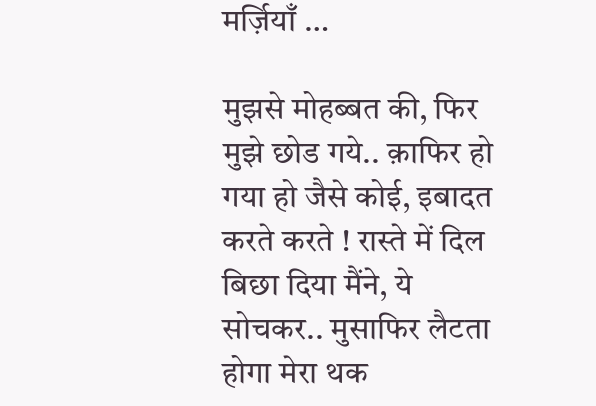मर्ज़ियाँ …

मुझसे मोहब्बत की, फिर मुझे छोड गये.. क़ाफिर हो गया हो जैसे कोई, इबादत करते करते ! रास्ते में दिल बिछा दिया मैंने, ये सोचकर.. मुसाफिर लैटता होगा मेरा थक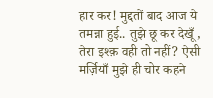हार कर! मुद्दतों बाद आज ये तमन्ना हुई.. तुझे छू कर देखूँ, तेरा इश्क़ वही तो नहीं? ऐसी मर्ज़ियाँ मुझे ही चोर कहने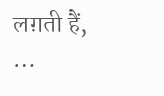लग़ती हैं, …